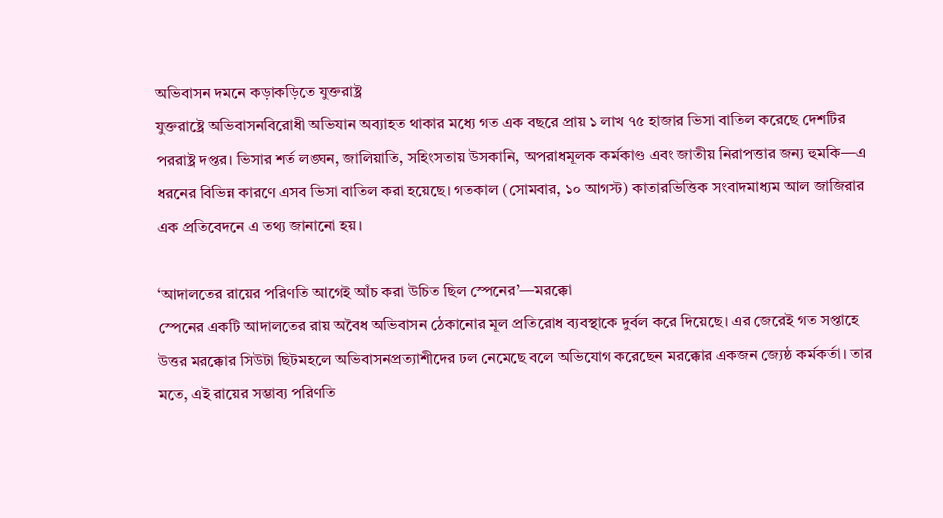অভিবাসন দমনে কড়াকড়িতে যুক্তরাষ্ট্র
যুক্তরাষ্ট্রে অভিবাসনবিরোধী অভিযান অব্যাহত থাকার মধ্যে গত এক বছরে প্রায় ১ লাখ ৭৫ হাজার ভিসা বাতিল করেছে দেশটির পররাষ্ট্র দপ্তর। ভিসার শর্ত লঙ্ঘন, জালিয়াতি, সহিংসতায় উসকানি, অপরাধমূলক কর্মকাণ্ড এবং জাতীয় নিরাপত্তার জন্য হুমকি—এ ধরনের বিভিন্ন কারণে এসব ভিসা বাতিল করা হয়েছে। গতকাল (সোমবার, ১০ আগস্ট) কাতারভিত্তিক সংবাদমাধ্যম আল জাজিরার এক প্রতিবেদনে এ তথ্য জানানো হয়।

‘আদালতের রায়ের পরিণতি আগেই আঁচ করা উচিত ছিল স্পেনের’—মরক্কো
স্পেনের একটি আদালতের রায় অবৈধ অভিবাসন ঠেকানোর মূল প্রতিরোধ ব্যবস্থাকে দুর্বল করে দিয়েছে। এর জেরেই গত সপ্তাহে উত্তর মরক্কোর সিউটা ছিটমহলে অভিবাসনপ্রত্যাশীদের ঢল নেমেছে বলে অভিযোগ করেছেন মরক্কোর একজন জ্যেষ্ঠ কর্মকর্তা। তার মতে, এই রায়ের সম্ভাব্য পরিণতি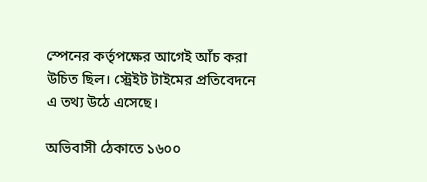স্পেনের কর্তৃপক্ষের আগেই আঁচ করা উচিত ছিল। স্ট্রেইট টাইমের প্রতিবেদনে এ তথ্য উঠে এসেছে।

অভিবাসী ঠেকাতে ১৬০০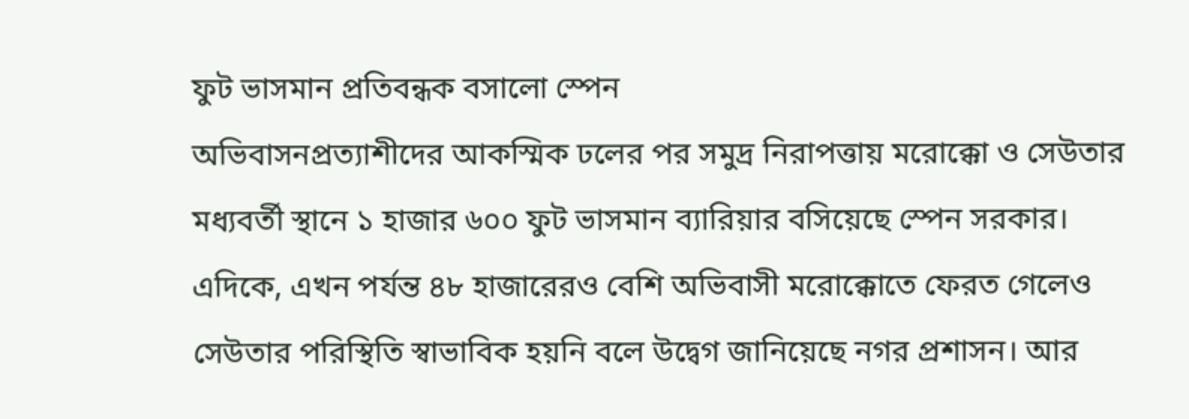ফুট ভাসমান প্রতিবন্ধক বসালো স্পেন
অভিবাসনপ্রত্যাশীদের আকস্মিক ঢলের পর সমুদ্র নিরাপত্তায় মরোক্কো ও সেউতার মধ্যবর্তী স্থানে ১ হাজার ৬০০ ফুট ভাসমান ব্যারিয়ার বসিয়েছে স্পেন সরকার। এদিকে, এখন পর্যন্ত ৪৮ হাজারেরও বেশি অভিবাসী মরোক্কোতে ফেরত গেলেও সেউতার পরিস্থিতি স্বাভাবিক হয়নি বলে উদ্বেগ জানিয়েছে নগর প্রশাসন। আর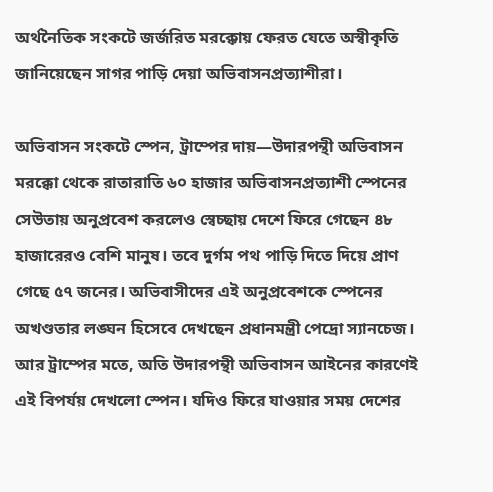অর্থনৈতিক সংকটে জর্জরিত মরক্কোয় ফেরত যেতে অস্বীকৃতি জানিয়েছেন সাগর পাড়ি দেয়া অভিবাসনপ্রত্যাশীরা।

অভিবাসন সংকটে স্পেন, ট্রাম্পের দায়—উদারপন্থী অভিবাসন
মরক্কো থেকে রাতারাতি ৬০ হাজার অভিবাসনপ্রত্যাশী স্পেনের সেউতায় অনুপ্রবেশ করলেও স্বেচ্ছায় দেশে ফিরে গেছেন ৪৮ হাজারেরও বেশি মানুষ। তবে দুর্গম পথ পাড়ি দিতে দিয়ে প্রাণ গেছে ৫৭ জনের। অভিবাসীদের এই অনুপ্রবেশকে স্পেনের অখণ্ডতার লঙ্ঘন হিসেবে দেখছেন প্রধানমন্ত্রী পেদ্রো স্যানচেজ। আর ট্রাম্পের মতে, অতি উদারপন্থী অভিবাসন আইনের কারণেই এই বিপর্যয় দেখলো স্পেন। যদিও ফিরে যাওয়ার সময় দেশের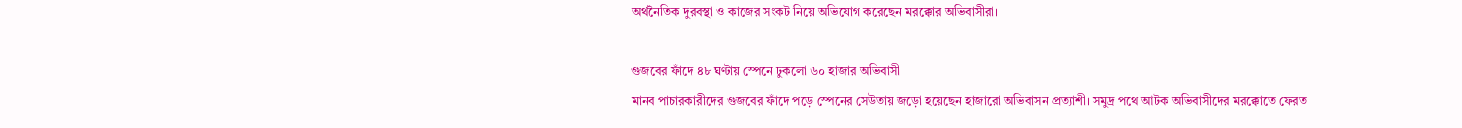অর্থনৈতিক দুরবস্থা ও কাজের সংকট নিয়ে অভিযোগ করেছেন মরক্কোর অভিবাসীরা।

গুজবের ফাঁদে ৪৮ ঘণ্টায় স্পেনে ঢুকলো ৬০ হাজার অভিবাসী
মানব পাচারকারীদের গুজবের ফাঁদে পড়ে স্পেনের সেউতায় জড়ো হয়েছেন হাজারো অভিবাসন প্রত্যাশী। সমুদ্র পথে আটক অভিবাসীদের মরক্কোতে ফেরত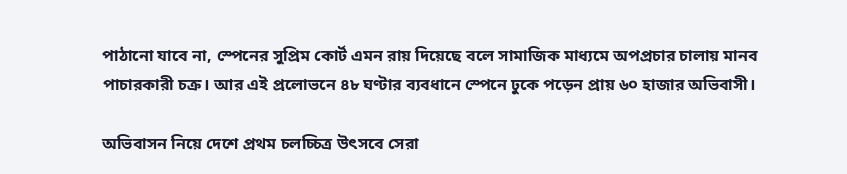পাঠানো যাবে না, স্পেনের সুপ্রিম কোর্ট এমন রায় দিয়েছে বলে সামাজিক মাধ্যমে অপপ্রচার চালায় মানব পাচারকারী চক্র। আর এই প্রলোভনে ৪৮ ঘণ্টার ব্যবধানে স্পেনে ঢুকে পড়েন প্রায় ৬০ হাজার অভিবাসী।

অভিবাসন নিয়ে দেশে প্রথম চলচ্চিত্র উৎসবে সেরা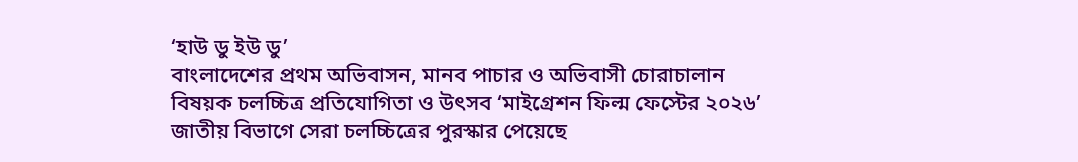‘হাউ ডু ইউ ডু’
বাংলাদেশের প্রথম অভিবাসন, মানব পাচার ও অভিবাসী চোরাচালান বিষয়ক চলচ্চিত্র প্রতিযোগিতা ও উৎসব ‘মাইগ্রেশন ফিল্ম ফেস্টের ২০২৬’ জাতীয় বিভাগে সেরা চলচ্চিত্রের পুরস্কার পেয়েছে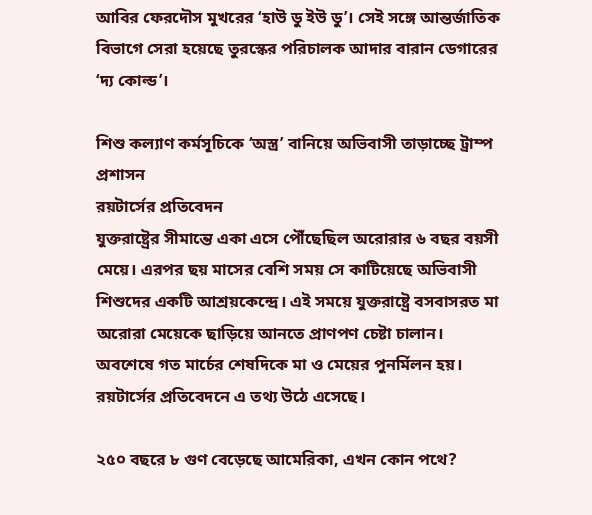আবির ফেরদৌস মুখরের ‘হাউ ডু ইউ ডু’। সেই সঙ্গে আন্তর্জাতিক বিভাগে সেরা হয়েছে তুরস্কের পরিচালক আদার বারান ডেগারের ‘দ্য কোল্ড’।

শিশু কল্যাণ কর্মসূচিকে ‘অস্ত্র’ বানিয়ে অভিবাসী তাড়াচ্ছে ট্রাম্প প্রশাসন
রয়টার্সের প্রতিবেদন
যুক্তরাষ্ট্রের সীমান্তে একা এসে পৌঁছেছিল অরোরার ৬ বছর বয়সী মেয়ে। এরপর ছয় মাসের বেশি সময় সে কাটিয়েছে অভিবাসী শিশুদের একটি আশ্রয়কেন্দ্রে। এই সময়ে যুক্তরাষ্ট্রে বসবাসরত মা অরোরা মেয়েকে ছাড়িয়ে আনতে প্রাণপণ চেষ্টা চালান। অবশেষে গত মার্চের শেষদিকে মা ও মেয়ের পুনর্মিলন হয়। রয়টার্সের প্রতিবেদনে এ তথ্য উঠে এসেছে।

২৫০ বছরে ৮ গুণ বেড়েছে আমেরিকা, এখন কোন পথে?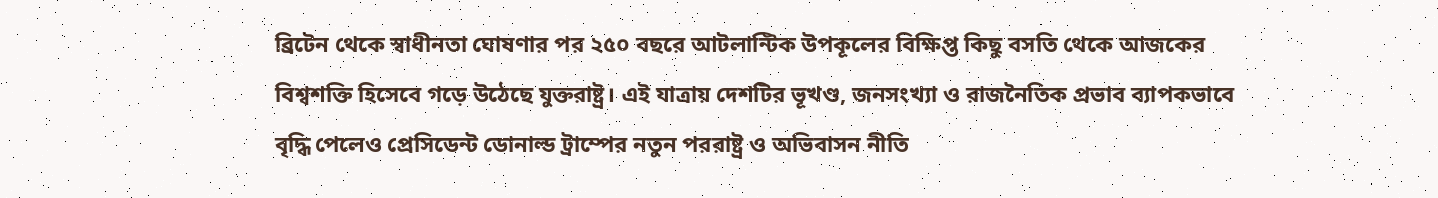ব্রিটেন থেকে স্বাধীনতা ঘোষণার পর ২৫০ বছরে আটলান্টিক উপকূলের বিক্ষিপ্ত কিছু বসতি থেকে আজকের বিশ্বশক্তি হিসেবে গড়ে উঠেছে যুক্তরাষ্ট্র। এই যাত্রায় দেশটির ভূখণ্ড, জনসংখ্যা ও রাজনৈতিক প্রভাব ব্যাপকভাবে বৃদ্ধি পেলেও প্রেসিডেন্ট ডোনাল্ড ট্রাম্পের নতুন পররাষ্ট্র ও অভিবাসন নীতি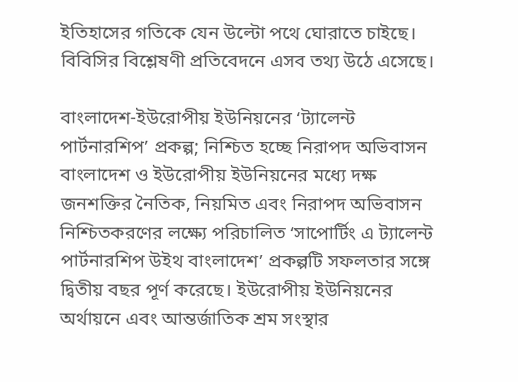ইতিহাসের গতিকে যেন উল্টো পথে ঘোরাতে চাইছে। বিবিসির বিশ্লেষণী প্রতিবেদনে এসব তথ্য উঠে এসেছে।

বাংলাদেশ-ইউরোপীয় ইউনিয়নের ‘ট্যালেন্ট পার্টনারশিপ’ প্রকল্প; নিশ্চিত হচ্ছে নিরাপদ অভিবাসন
বাংলাদেশ ও ইউরোপীয় ইউনিয়নের মধ্যে দক্ষ জনশক্তির নৈতিক, নিয়মিত এবং নিরাপদ অভিবাসন নিশ্চিতকরণের লক্ষ্যে পরিচালিত ‘সাপোর্টিং এ ট্যালেন্ট পার্টনারশিপ উইথ বাংলাদেশ’ প্রকল্পটি সফলতার সঙ্গে দ্বিতীয় বছর পূর্ণ করেছে। ইউরোপীয় ইউনিয়নের অর্থায়নে এবং আন্তর্জাতিক শ্রম সংস্থার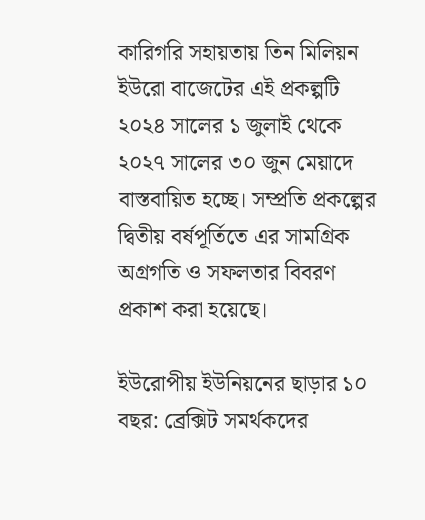কারিগরি সহায়তায় তিন মিলিয়ন ইউরো বাজেটের এই প্রকল্পটি ২০২৪ সালের ১ জুলাই থেকে ২০২৭ সালের ৩০ জুন মেয়াদে বাস্তবায়িত হচ্ছে। সম্প্রতি প্রকল্পের দ্বিতীয় বর্ষপূর্তিতে এর সামগ্রিক অগ্রগতি ও সফলতার বিবরণ প্রকাশ করা হয়েছে।

ইউরোপীয় ইউনিয়নের ছাড়ার ১০ বছর: ব্রেক্সিট সমর্থকদের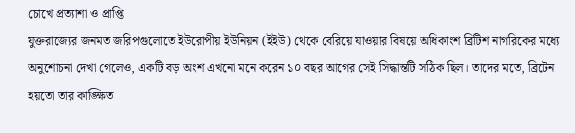চোখে প্রত্যাশা ও প্রাপ্তি
যুক্তরাজ্যের জনমত জরিপগুলোতে ইউরোপীয় ইউনিয়ন (ইইউ) থেকে বেরিয়ে যাওয়ার বিষয়ে অধিকাংশ ব্রিটিশ নাগরিকের মধ্যে অনুশোচনা দেখা গেলেও, একটি বড় অংশ এখনো মনে করেন ১০ বছর আগের সেই সিদ্ধান্তটি সঠিক ছিল। তাদের মতে, ব্রিটেন হয়তো তার কাঙ্ক্ষিত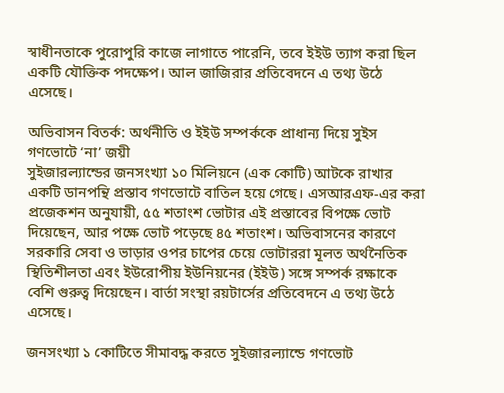স্বাধীনতাকে পুরোপুরি কাজে লাগাতে পারেনি, তবে ইইউ ত্যাগ করা ছিল একটি যৌক্তিক পদক্ষেপ। আল জাজিরার প্রতিবেদনে এ তথ্য উঠে এসেছে।

অভিবাসন বিতর্ক: অর্থনীতি ও ইইউ সম্পর্ককে প্রাধান্য দিয়ে সুইস গণভোটে ‘না’ জয়ী
সুইজারল্যান্ডের জনসংখ্যা ১০ মিলিয়নে (এক কোটি) আটকে রাখার একটি ডানপন্থি প্রস্তাব গণভোটে বাতিল হয়ে গেছে। এসআরএফ-এর করা প্রজেকশন অনুযায়ী, ৫৫ শতাংশ ভোটার এই প্রস্তাবের বিপক্ষে ভোট দিয়েছেন, আর পক্ষে ভোট পড়েছে ৪৫ শতাংশ। অভিবাসনের কারণে সরকারি সেবা ও ভাড়ার ওপর চাপের চেয়ে ভোটাররা মূলত অর্থনৈতিক স্থিতিশীলতা এবং ইউরোপীয় ইউনিয়নের (ইইউ) সঙ্গে সম্পর্ক রক্ষাকে বেশি গুরুত্ব দিয়েছেন। বার্তা সংস্থা রয়টার্সের প্রতিবেদনে এ তথ্য উঠে এসেছে।

জনসংখ্যা ১ কোটিতে সীমাবদ্ধ করতে সুইজারল্যান্ডে গণভোট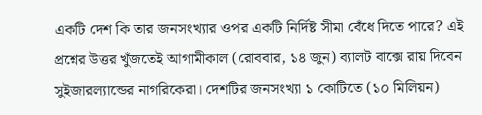একটি দেশ কি তার জনসংখ্যার ওপর একটি নির্দিষ্ট সীমা বেঁধে দিতে পারে? এই প্রশ্নের উত্তর খুঁজতেই আগামীকাল (রোববার, ১৪ জুন) ব্যালট বাক্সে রায় দিবেন সুইজারল্যান্ডের নাগরিকেরা। দেশটির জনসংখ্যা ১ কোটিতে (১০ মিলিয়ন)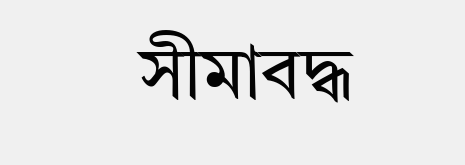সীমাবদ্ধ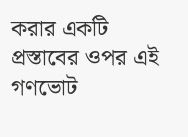করার একটি প্রস্তাবের ওপর এই গণভোট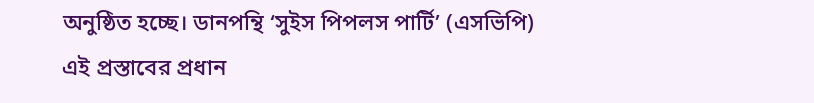অনুষ্ঠিত হচ্ছে। ডানপন্থি ‘সুইস পিপলস পার্টি’ (এসভিপি) এই প্রস্তাবের প্রধান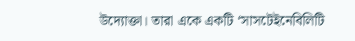উদ্যোক্তা। তারা একে একটি ‘সাসটেইনেবিলিটি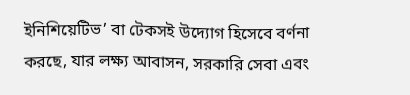ইনিশিয়েটিভ’ বা টেকসই উদ্যোগ হিসেবে বর্ণনা করছে, যার লক্ষ্য আবাসন, সরকারি সেবা এবং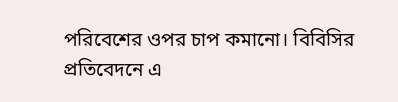পরিবেশের ওপর চাপ কমানো। বিবিসির প্রতিবেদনে এ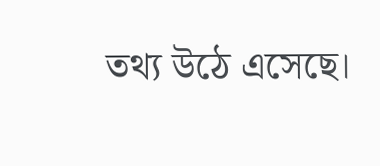তথ্য উঠে এসেছে।